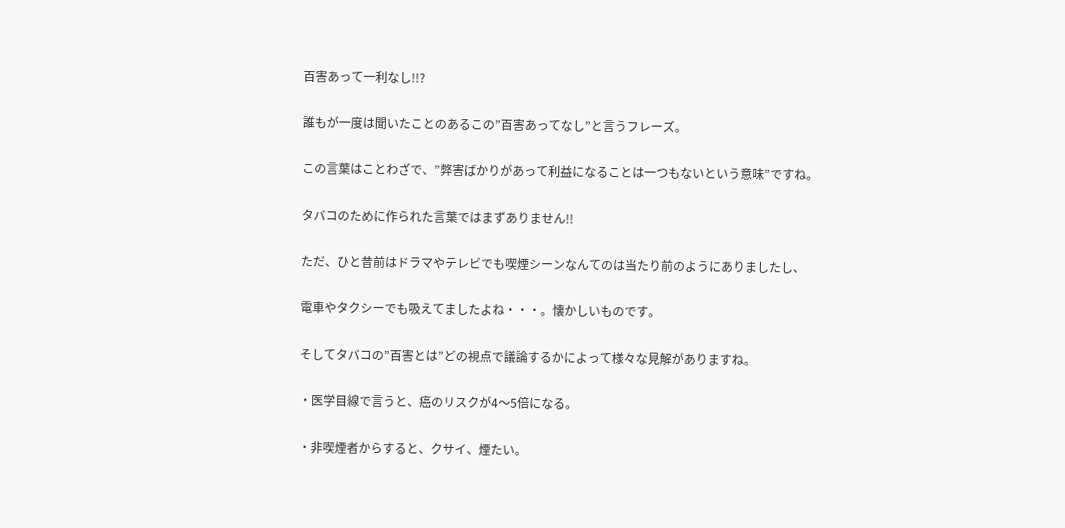百害あって一利なし!!?

誰もが一度は聞いたことのあるこの”百害あってなし”と言うフレーズ。

この言葉はことわざで、”弊害ばかりがあって利益になることは一つもないという意味”ですね。

タバコのために作られた言葉ではまずありません!!

ただ、ひと昔前はドラマやテレビでも喫煙シーンなんてのは当たり前のようにありましたし、

電車やタクシーでも吸えてましたよね・・・。懐かしいものです。

そしてタバコの”百害とは”どの視点で議論するかによって様々な見解がありますね。

・医学目線で言うと、癌のリスクが4〜5倍になる。

・非喫煙者からすると、クサイ、煙たい。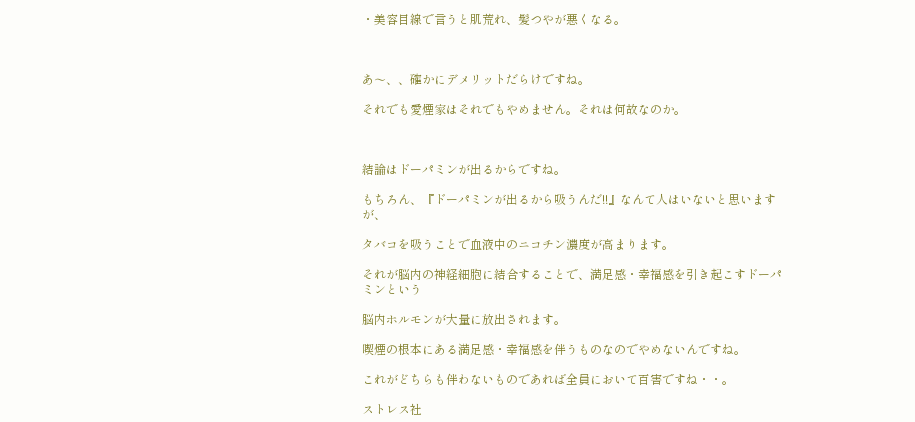・美容目線で言うと肌荒れ、髪つやが悪くなる。



あ〜、、確かにデメリットだらけですね。

それでも愛煙家はそれでもやめません。それは何故なのか。



結論はドーパミンが出るからですね。

もちろん、『ドーパミンが出るから吸うんだ!!』なんて人はいないと思いますが、

タバコを吸うことで血液中のニコチン濃度が高まります。

それが脳内の神経細胞に結合することで、満足感・幸福感を引き起こすドーパミンという

脳内ホルモンが大量に放出されます。

喫煙の根本にある満足感・幸福感を伴うものなのでやめないんですね。

これがどちらも伴わないものであれば全員において百害ですね・・。

ストレス社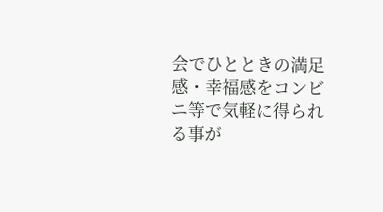会でひとときの満足感・幸福感をコンビニ等で気軽に得られる事が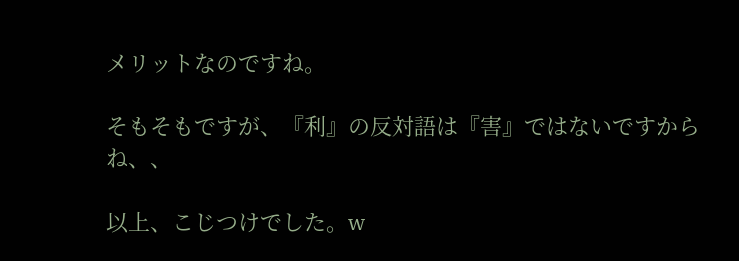メリットなのですね。

そもそもですが、『利』の反対語は『害』ではないですからね、、

以上、こじつけでした。w